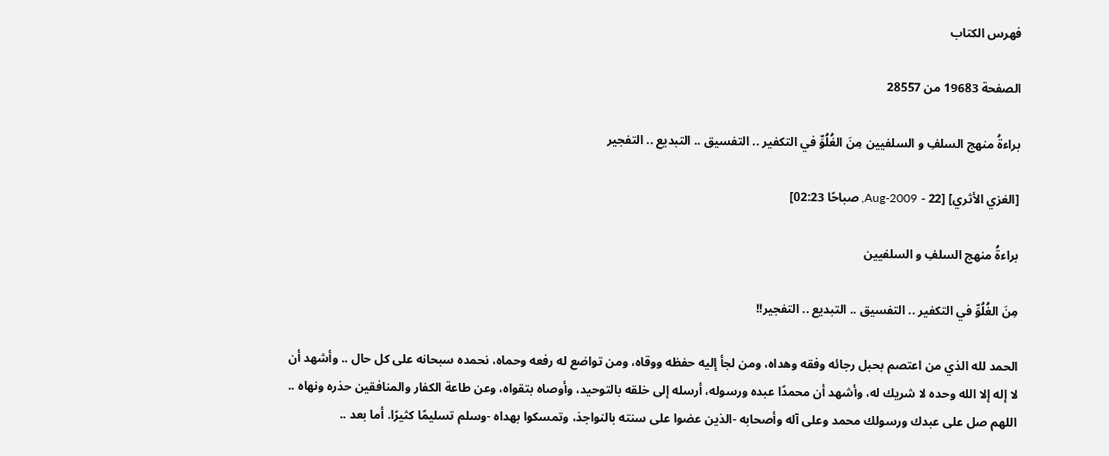فهرس الكتاب

الصفحة 19683 من 28557

براءةُ منهج السلفِ و السلفيين مِنَ الغُلُوِّ في التكفير .. التفسيق .. التبديع .. التفجير

[الغزي الأثري] [22 - Aug-2009, صباحًا 02:23]

براءةُ منهج السلفِ و السلفيين

مِنَ الغُلُوِّ في التكفير .. التفسيق .. التبديع .. التفجير!!

الحمد لله الذي من اعتصم بحبل رجائه وفقه وهداه، ومن لجأ إليه حفظه ووقاه، ومن تواضع له رفعه وحماه، نحمده سبحانه على كل حال .. وأشهد أن لا إله إلا الله وحده لا شريك له، وأشهد أن محمدًا عبده ورسوله، أرسله إلى خلقه بالتوحيد، وأوصاه بتقواه، وعن طاعة الكفار والمنافقين حذره ونهاه .. اللهم صل على عبدك ورسولك محمد وعلى آله وأصحابه -الذين عضوا على سنته بالنواجذ، وتمسكوا بهداه -وسلم تسليمًا كثيرًا. أما بعد ..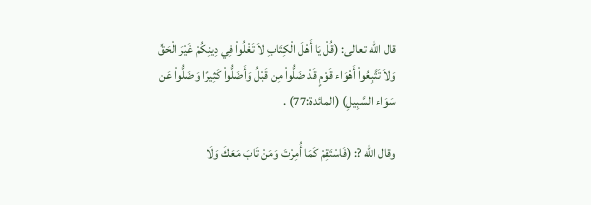قال الله تعالى: (قُلْ يَا أَهْلَ الْكِتَابِ لاَ تَغْلُواْ فِي دِينِكُمْ غَيْرَ الْحَقِّ وَلاَ تَتَّبِعُواْ أَهْوَاء قَوْمٍ قَدْ ضَلُّواْ مِن قَبْلُ وَأَضَلُّواْ كَثِيرًا وَضَلُّواْ عَن سَوَاء السَّبِيلِ) (المائدة:77) .

وقال الله ?: (فَاسْتَقِمْ كَمَا أُمِرْتَ وَمَنْ تَابَ مَعَكَ وَلَا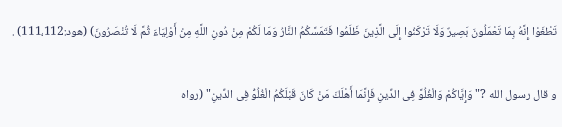تَطْغَوْا إِنَّهُ بِمَا تَعْمَلُونَ بَصِيرٌ وَلَا تَرْكَنُوا إِلَى الَّذِينَ ظَلَمُوا فَتَمَسَّكُمُ النَّارُ وَمَا لَكُمْ مِنْ دُونِ اللَّهِ مِنْ أَوْلِيَاءَ ثُمَّ لَا تُنْصَرُونَ) (هود:111،112) .

و قال رسول الله ?"وَإِيَّاكُمْ وَالْغُلُوَّ فِى الدِّينِ فَإِنَّمَا أَهْلَكَ مَنْ كَانَ قَبْلَكُمُ الْغُلُوُّ فِى الدِّينِ" (رواه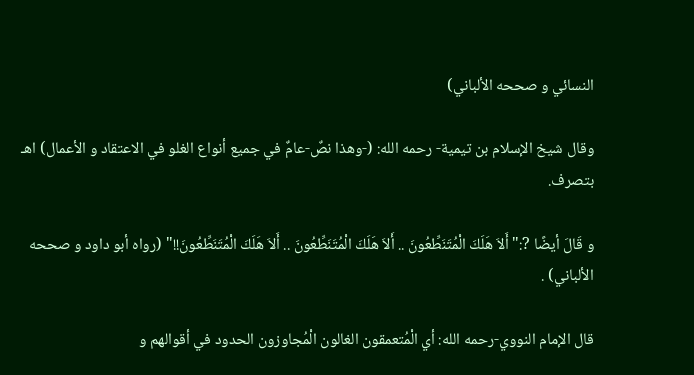النسائي و صححه الألباني)

وقال شيخ الإسلام بن تيمية- رحمه الله: (-وهذا نصٌ-عامٌ في جميع أنواع الغلو في الاعتقاد و الأعمال) اهـ بتصرف.

و قَالَ أيضًا ?:"أَلاَ هَلَكَ الْمُتَنَطِّعُونَ .. أَلاَ هَلَكَ الْمُتَنَطِّعُونَ .. أَلاَ هَلَكَ الْمُتَنَطِّعُونَ!!" (رواه أبو داود و صححه الألباني) .

قال الإمام النووي-رحمه الله: أي الْمُتعمقون الغالون الْمُجاوزون الحدود في أقوالهم و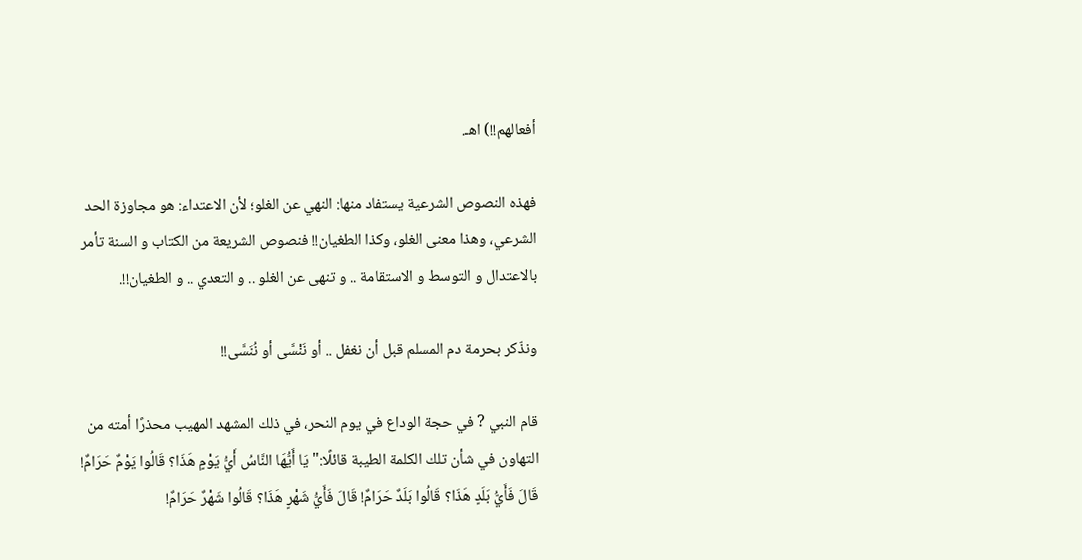أفعالهم!!) اهـ.

فهذه النصوص الشرعية يستفاد منها: النهي عن الغلو؛ لأن الاعتداء: هو مجاوزة الحد الشرعي، وهذا معنى الغلو، وكذا الطغيان!! فنصوص الشريعة من الكتاب و السنة تأمر بالاعتدال و التوسط و الاستقامة .. و تنهى عن الغلو .. و التعدي .. و الطغيان!!.

ونذّكر بحرمة دم المسلم قبل أن نغفل .. أو نَنْسَّى أو نُنَسَّى!!

قام النبي ? في حجة الوداع في يوم النحر، في ذلك المشهد المهيب محذرًا أمته من التهاون في شأن تلك الكلمة الطيبة قائلًا:"يَا أَيُّهَا النَّاسُ أَيُّ يَوْمٍ هَذَا؟ قَالُوا يَوْمٌ حَرَامٌ! قَالَ فَأَيُّ بَلَدٍ هَذَا؟ قَالُوا بَلَدٌ حَرَامٌ! قَالَ فَأَيُّ شَهْرٍ هَذَا؟ قَالُوا شَهْرٌ حَرَامٌ!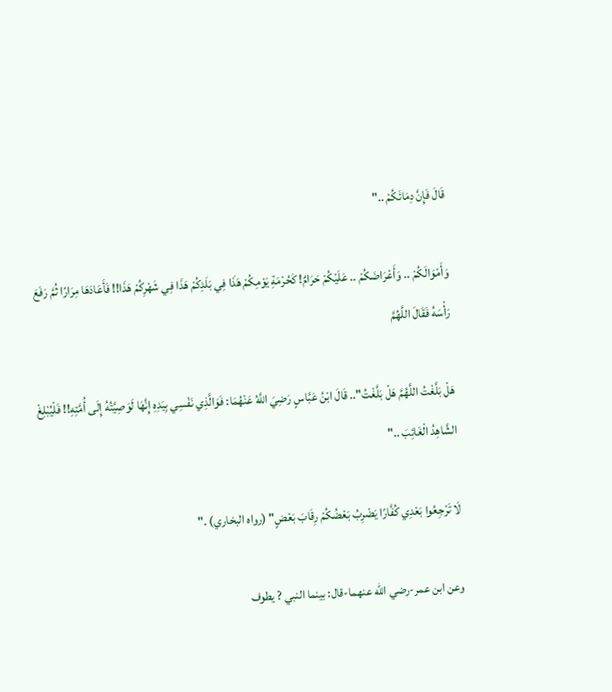قَالَ فَإِنَّ دِمَائَكُمْ .."

وَأَمْوَالَكُمْ .. وَأَعْرَاضَكُمْ .. عَلَيْكُمْ حَرَامٌ! كَحُرْمَةِ يَوْمِكُمْ هَذَا فِي بَلَدِكُمْ هَذَا فِي شَهْرِكُمْ هَذَا!! فَأَعَادَهَا مِرَارًا ثُمَّ رَفَعَ رَأْسَهُ فَقَالَ اللَّهُمَّ

هَلْ بَلَّغْتُ اللَّهُمَّ هَلْ بَلَّغْتُ".. قَالَ ابْنُ عَبَّاسٍ رَضِيَ اللَّهُ عَنْهُمَا: فَوَالَّذِي نَفْسِي بِيَدِهِ إِنَّهَا لَوَصِيَّتُهُ إِلَى أُمَّتِهِ!! فَلْيُبْلِغْ الشَّاهِدُ الْغَائِبَ .."

لَا تَرْجِعُوا بَعْدِي كُفَّارًا يَضْرِبُ بَعْضُكُمْ رِقَابَ بَعْضٍ" (رواه البخاري) ."

وعن ابن عمر-رضي الله عنهما-قال: بينما النبي ? يطوف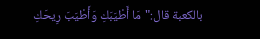بالكعبة قال:"مَا أَطْيَبَكِ وَأَطْيَبَ رِيحَكِ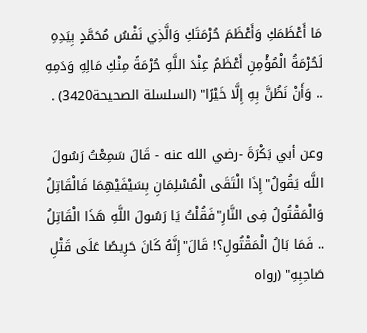مَا أَعْظَمَكِ وَأَعْظَمَ حُرْمَتَكِ وَالَّذِي نَفْسُ مُحَمَّدٍ بِيَدِهِ لَحُرْمَةُ الْمُؤْمِنِ أَعْظَمُ عِنْدَ اللَّهِ حُرْمَةً مِنْكِ مَالِهِ وَدَمِهِ .. وَأَنْ نَظُنَّ بِهِ إِلَّا خَيْرًا" (السلسلة الصحيحة3420) .

وعن أبي بَكْرَةَ -رضي الله عنه - قَالَ سَمِعْتُ رَسُولَ اللَّه يَقُولُ"إِذَا الْتَقَى الْمُسْلِمَانِ بِسَيْفَيْهِمَا فَالْقَاتِلُ وَالْمَقْتُولُ فِى النَّارِ"فَقُلْتُ يَا رَسُولَ اللَّهِ هَذَا الْقَاتِلُ .. فَمَا بَالُ الْمَقْتُولِ؟! قَالَ"إِنَّهُ كَانَ حَرِيصًا عَلَى قَتْلِ صَاحِبِهِ" (رواه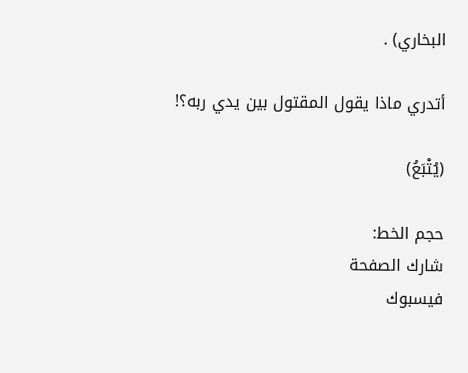البخاري) .

أتدري ماذا يقول المقتول بين يدي ربه؟!

(يُتْبَعُ)

حجم الخط:
شارك الصفحة
فيسبوك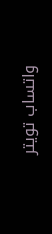واتساب تويتر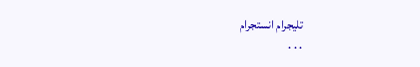تليجرام انستجرام
. . .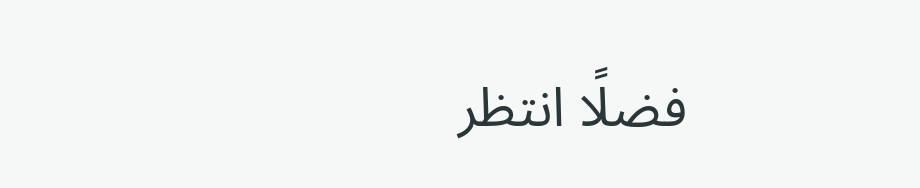فضلًا انتظر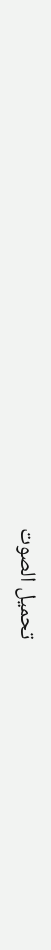تحميل الصوت